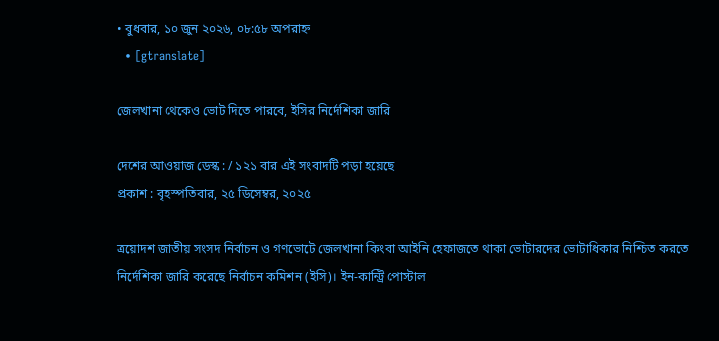• বুধবার, ১০ জুন ২০২৬, ০৮:৫৮ অপরাহ্ন
  • [gtranslate]

জেলখানা থেকেও ভোট দিতে পারবে, ইসির নির্দেশিকা জারি

দেশের আওয়াজ ডেস্ক : / ১২১ বার এই সংবাদটি পড়া হয়েছে
প্রকাশ : বৃহস্পতিবার, ২৫ ডিসেম্বর, ২০২৫

ত্রয়োদশ জাতীয় সংসদ নির্বাচন ও গণভোটে জেলখানা কিংবা আইনি হেফাজতে থাকা ভোটারদের ভোটাধিকার নিশ্চিত করতে নির্দেশিকা জারি করেছে নির্বাচন কমিশন (ইসি)। ইন-কান্ট্রি পোস্টাল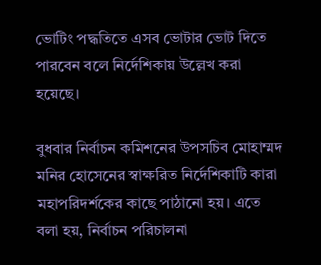ভোটিং পদ্ধতিতে এসব ভোটার ভোট দিতে পারবেন বলে নির্দেশিকায় উল্লেখ করা হয়েছে।

বুধবার নির্বাচন কমিশনের উপসচিব মোহাম্মদ মনির হোসেনের স্বাক্ষরিত নির্দেশিকাটি কারা মহাপরিদর্শকের কাছে পাঠানো হয়। এতে বলা হয়, নির্বাচন পরিচালনা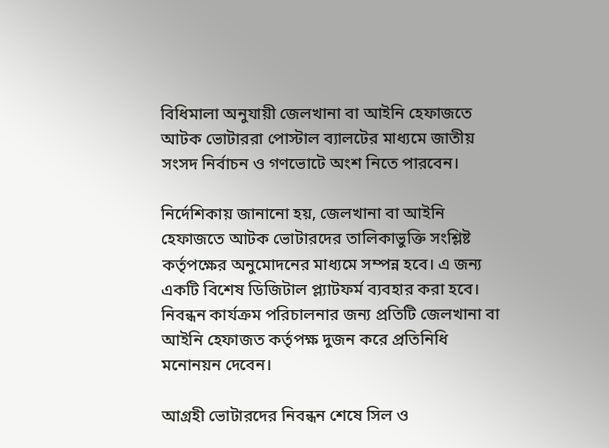বিধিমালা অনুযায়ী জেলখানা বা আইনি হেফাজতে আটক ভোটাররা পোস্টাল ব্যালটের মাধ্যমে জাতীয় সংসদ নির্বাচন ও গণভোটে অংশ নিতে পারবেন।

নির্দেশিকায় জানানো হয়, জেলখানা বা আইনি হেফাজতে আটক ভোটারদের তালিকাভুক্তি সংশ্লিষ্ট কর্তৃপক্ষের অনুমোদনের মাধ্যমে সম্পন্ন হবে। এ জন্য একটি বিশেষ ডিজিটাল প্ল্যাটফর্ম ব্যবহার করা হবে। নিবন্ধন কার্যক্রম পরিচালনার জন্য প্রতিটি জেলখানা বা আইনি হেফাজত কর্তৃপক্ষ দুজন করে প্রতিনিধি মনোনয়ন দেবেন।

আগ্রহী ভোটারদের নিবন্ধন শেষে সিল ও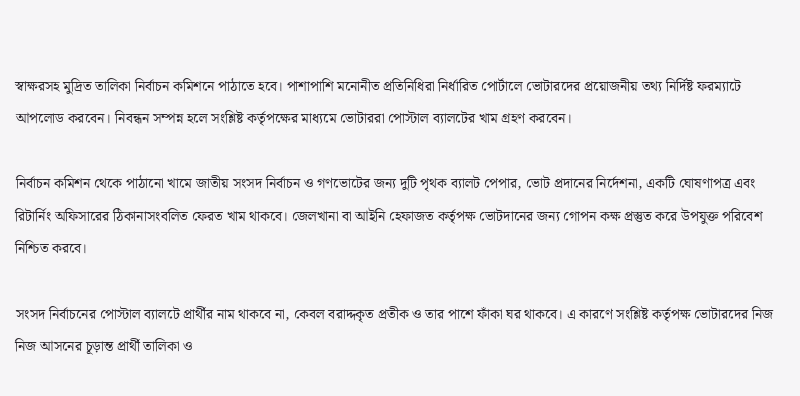স্বাক্ষরসহ মুদ্রিত তালিকা নির্বাচন কমিশনে পাঠাতে হবে। পাশাপাশি মনোনীত প্রতিনিধিরা নির্ধারিত পোর্টালে ভোটারদের প্রয়োজনীয় তথ্য নির্দিষ্ট ফরম্যাটে আপলোড করবেন। নিবন্ধন সম্পন্ন হলে সংশ্লিষ্ট কর্তৃপক্ষের মাধ্যমে ভোটাররা পোস্টাল ব্যালটের খাম গ্রহণ করবেন।

নির্বাচন কমিশন থেকে পাঠানো খামে জাতীয় সংসদ নির্বাচন ও গণভোটের জন্য দুটি পৃথক ব্যালট পেপার, ভোট প্রদানের নির্দেশনা, একটি ঘোষণাপত্র এবং রিটার্নিং অফিসারের ঠিকানাসংবলিত ফেরত খাম থাকবে। জেলখানা বা আইনি হেফাজত কর্তৃপক্ষ ভোটদানের জন্য গোপন কক্ষ প্রস্তুত করে উপযুক্ত পরিবেশ নিশ্চিত করবে।

সংসদ নির্বাচনের পোস্টাল ব্যালটে প্রার্থীর নাম থাকবে না, কেবল বরাদ্দকৃত প্রতীক ও তার পাশে ফাঁকা ঘর থাকবে। এ কারণে সংশ্লিষ্ট কর্তৃপক্ষ ভোটারদের নিজ নিজ আসনের চূড়ান্ত প্রার্থী তালিকা ও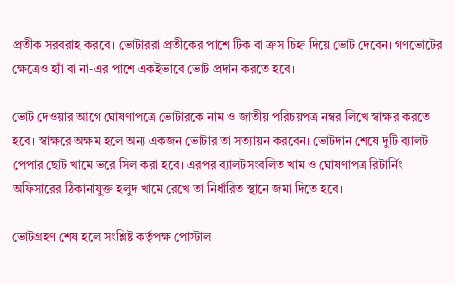প্রতীক সরবরাহ করবে। ভোটাররা প্রতীকের পাশে টিক বা ক্রস চিহ্ন দিয়ে ভোট দেবেন। গণভোটের ক্ষেত্রেও হ্যাঁ বা না-এর পাশে একইভাবে ভোট প্রদান করতে হবে।

ভোট দেওয়ার আগে ঘোষণাপত্রে ভোটারকে নাম ও জাতীয় পরিচয়পত্র নম্বর লিখে স্বাক্ষর করতে হবে। স্বাক্ষরে অক্ষম হলে অন্য একজন ভোটার তা সত্যায়ন করবেন। ভোটদান শেষে দুটি ব্যালট পেপার ছোট খামে ভরে সিল করা হবে। এরপর ব্যালটসংবলিত খাম ও ঘোষণাপত্র রিটার্নিং অফিসারের ঠিকানাযুক্ত হলুদ খামে রেখে তা নির্ধারিত স্থানে জমা দিতে হবে।

ভোটগ্রহণ শেষ হলে সংশ্লিষ্ট কর্তৃপক্ষ পোস্টাল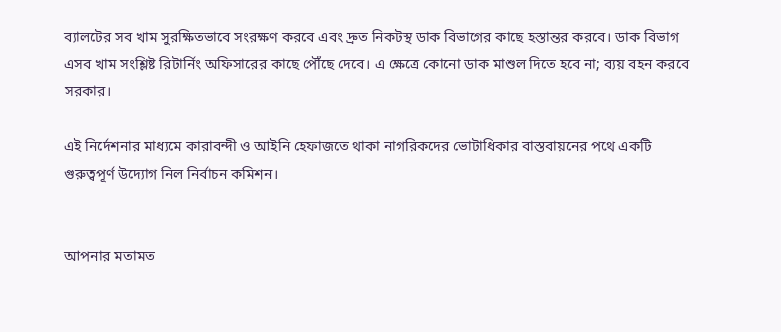ব্যালটের সব খাম সুরক্ষিতভাবে সংরক্ষণ করবে এবং দ্রুত নিকটস্থ ডাক বিভাগের কাছে হস্তান্তর করবে। ডাক বিভাগ এসব খাম সংশ্লিষ্ট রিটার্নিং অফিসারের কাছে পৌঁছে দেবে। এ ক্ষেত্রে কোনো ডাক মাশুল দিতে হবে না; ব্যয় বহন করবে সরকার।

এই নির্দেশনার মাধ্যমে কারাবন্দী ও আইনি হেফাজতে থাকা নাগরিকদের ভোটাধিকার বাস্তবায়নের পথে একটি গুরুত্বপূর্ণ উদ্যোগ নিল নির্বাচন কমিশন।


আপনার মতামত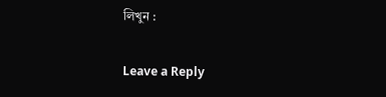লিখুন :

Leave a Reply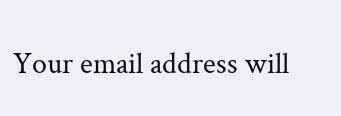Your email address will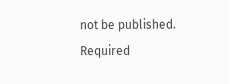not be published. Required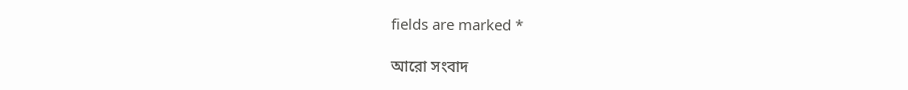fields are marked *

আরো সংবাদ